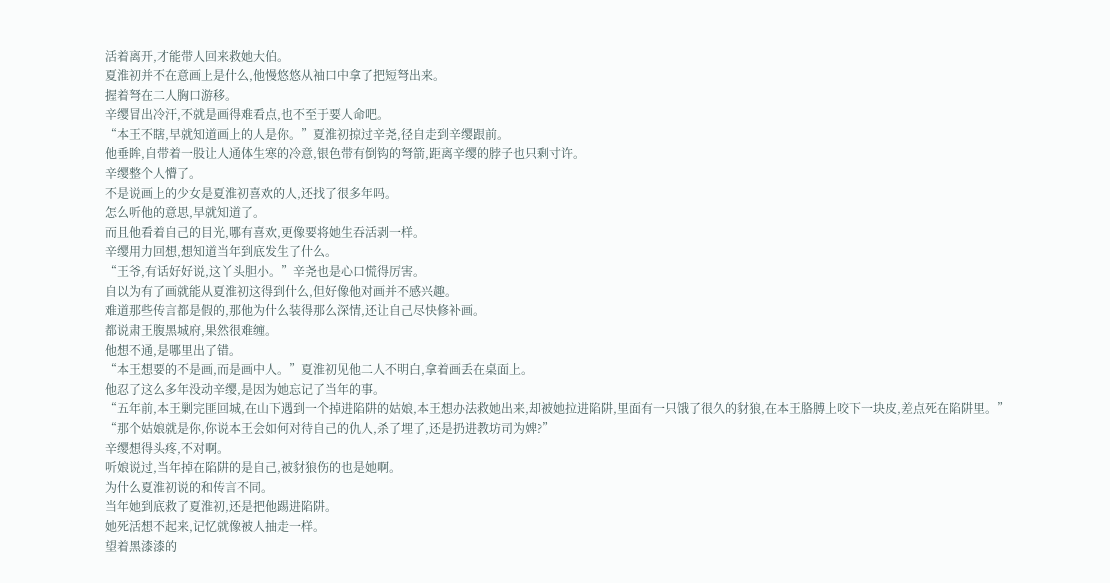活着离开,才能带人回来救她大伯。
夏淮初并不在意画上是什么,他慢悠悠从袖口中拿了把短弩出来。
握着弩在二人胸口游移。
辛缨冒出冷汗,不就是画得难看点,也不至于要人命吧。
“本王不瞎,早就知道画上的人是你。”夏淮初掠过辛尧,径自走到辛缨跟前。
他垂眸,自带着一股让人通体生寒的冷意,银色带有倒钩的弩箭,距离辛缨的脖子也只剩寸许。
辛缨整个人懵了。
不是说画上的少女是夏淮初喜欢的人,还找了很多年吗。
怎么听他的意思,早就知道了。
而且他看着自己的目光,哪有喜欢,更像要将她生吞活剥一样。
辛缨用力回想,想知道当年到底发生了什么。
“王爷,有话好好说,这丫头胆小。”辛尧也是心口慌得厉害。
自以为有了画就能从夏淮初这得到什么,但好像他对画并不感兴趣。
难道那些传言都是假的,那他为什么装得那么深情,还让自己尽快修补画。
都说肃王腹黑城府,果然很难缠。
他想不通,是哪里出了错。
“本王想要的不是画,而是画中人。”夏淮初见他二人不明白,拿着画丢在桌面上。
他忍了这么多年没动辛缨,是因为她忘记了当年的事。
“五年前,本王剿完匪回城,在山下遇到一个掉进陷阱的姑娘,本王想办法救她出来,却被她拉进陷阱,里面有一只饿了很久的豺狼,在本王胳膊上咬下一块皮,差点死在陷阱里。”
“那个姑娘就是你,你说本王会如何对待自己的仇人,杀了埋了,还是扔进教坊司为婢?”
辛缨想得头疼,不对啊。
听娘说过,当年掉在陷阱的是自己,被豺狼伤的也是她啊。
为什么夏淮初说的和传言不同。
当年她到底救了夏淮初,还是把他踢进陷阱。
她死活想不起来,记忆就像被人抽走一样。
望着黑漆漆的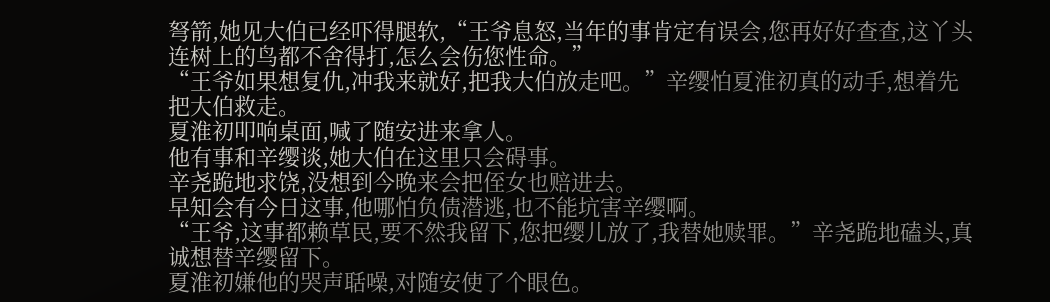弩箭,她见大伯已经吓得腿软,“王爷息怒,当年的事肯定有误会,您再好好查查,这丫头连树上的鸟都不舍得打,怎么会伤您性命。”
“王爷如果想复仇,冲我来就好,把我大伯放走吧。”辛缨怕夏淮初真的动手,想着先把大伯救走。
夏淮初叩响桌面,喊了随安进来拿人。
他有事和辛缨谈,她大伯在这里只会碍事。
辛尧跪地求饶,没想到今晚来会把侄女也赔进去。
早知会有今日这事,他哪怕负债潜逃,也不能坑害辛缨啊。
“王爷,这事都赖草民,要不然我留下,您把缨儿放了,我替她赎罪。”辛尧跪地磕头,真诚想替辛缨留下。
夏淮初嫌他的哭声聒噪,对随安使了个眼色。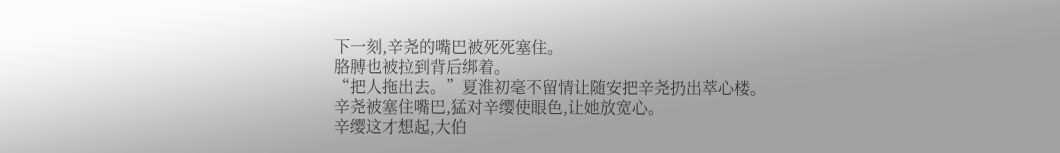下一刻,辛尧的嘴巴被死死塞住。
胳膊也被拉到背后绑着。
“把人拖出去。”夏淮初毫不留情让随安把辛尧扔出萃心楼。
辛尧被塞住嘴巴,猛对辛缨使眼色,让她放宽心。
辛缨这才想起,大伯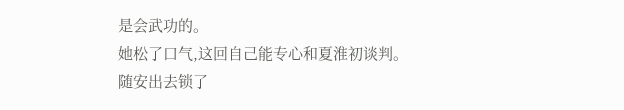是会武功的。
她松了口气,这回自己能专心和夏淮初谈判。
随安出去锁了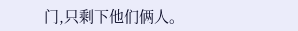门,只剩下他们俩人。